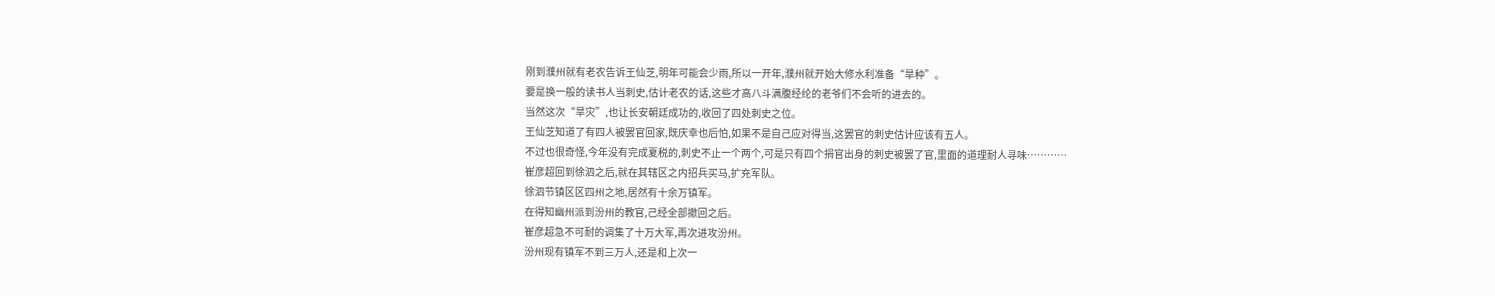刚到濮州就有老农告诉王仙芝,明年可能会少雨,所以一开年,濮州就开始大修水利准备“旱种”。
要是换一般的读书人当刺史,估计老农的话,这些才高八斗满腹经纶的老爷们不会听的进去的。
当然这次“旱灾”,也让长安朝廷成功的,收回了四处刺史之位。
王仙芝知道了有四人被罢官回家,既庆幸也后怕,如果不是自己应对得当,这罢官的刺史估计应该有五人。
不过也很奇怪,今年没有完成夏税的,刺史不止一个两个,可是只有四个捐官出身的刺史被罢了官,里面的道理耐人寻味…………
崔彦超回到徐泗之后,就在其辖区之内招兵买马,扩充军队。
徐泗节镇区区四州之地,居然有十余万镇军。
在得知幽州派到汾州的教官,己经全部撤回之后。
崔彦超急不可耐的调集了十万大军,再次进攻汾州。
汾州现有镇军不到三万人,还是和上次一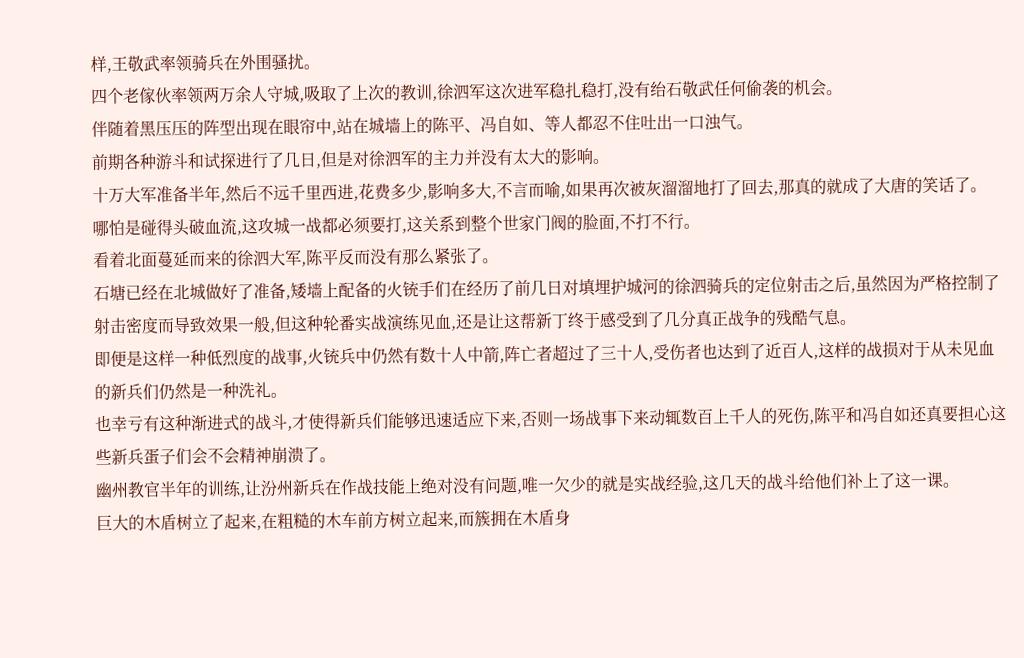样,王敬武率领骑兵在外围骚扰。
四个老傢伙率领两万余人守城,吸取了上次的教训,徐泗军这次进军稳扎稳打,没有绐石敬武任何偷袭的机会。
伴随着黑压压的阵型出现在眼帘中,站在城墙上的陈平、冯自如、等人都忍不住吐出一口浊气。
前期各种游斗和试探进行了几日,但是对徐泗军的主力并没有太大的影响。
十万大军准备半年,然后不远千里西进,花费多少,影响多大,不言而喻,如果再次被灰溜溜地打了回去,那真的就成了大唐的笑话了。
哪怕是碰得头破血流,这攻城一战都必须要打,这关系到整个世家门阀的脸面,不打不行。
看着北面蔓延而来的徐泗大军,陈平反而没有那么紧张了。
石塘已经在北城做好了准备,矮墙上配备的火铳手们在经历了前几日对填埋护城河的徐泗骑兵的定位射击之后,虽然因为严格控制了射击密度而导致效果一般,但这种轮番实战演练见血,还是让这帮新丁终于感受到了几分真正战争的残酷气息。
即便是这样一种低烈度的战事,火铳兵中仍然有数十人中箭,阵亡者超过了三十人,受伤者也达到了近百人,这样的战损对于从未见血的新兵们仍然是一种洗礼。
也幸亏有这种渐进式的战斗,才使得新兵们能够迅速适应下来,否则一场战事下来动辄数百上千人的死伤,陈平和冯自如还真要担心这些新兵蛋子们会不会精神崩溃了。
幽州教官半年的训练,让汾州新兵在作战技能上绝对没有问题,唯一欠少的就是实战经验,这几天的战斗给他们补上了这一课。
巨大的木盾树立了起来,在粗糙的木车前方树立起来,而簇拥在木盾身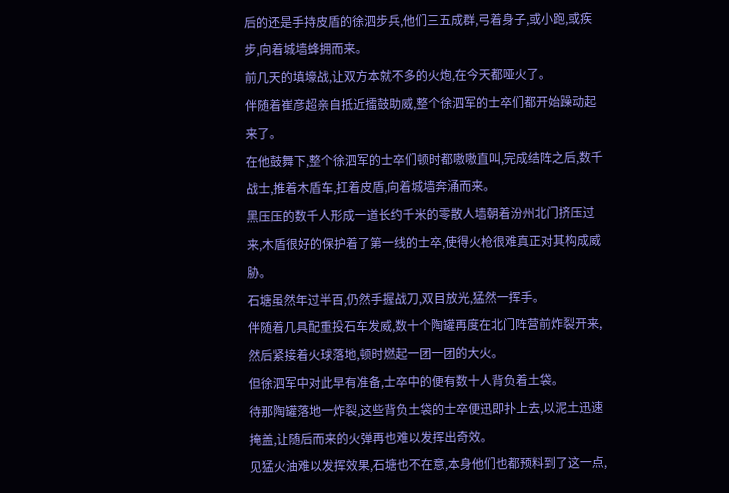后的还是手持皮盾的徐泗步兵,他们三五成群,弓着身子,或小跑,或疾步,向着城墙蜂拥而来。
前几天的填壕战,让双方本就不多的火炮,在今天都哑火了。
伴随着崔彦超亲自抵近擂鼓助威,整个徐泗军的士卒们都开始躁动起来了。
在他鼓舞下,整个徐泗军的士卒们顿时都嗷嗷直叫,完成结阵之后,数千战士,推着木盾车,扛着皮盾,向着城墙奔涌而来。
黑压压的数千人形成一道长约千米的零散人墙朝着汾州北门挤压过来,木盾很好的保护着了第一线的士卒,使得火枪很难真正对其构成威胁。
石塘虽然年过半百,仍然手握战刀,双目放光,猛然一挥手。
伴随着几具配重投石车发威,数十个陶罐再度在北门阵营前炸裂开来,然后紧接着火球落地,顿时燃起一团一团的大火。
但徐泗军中对此早有准备,士卒中的便有数十人背负着土袋。
待那陶罐落地一炸裂,这些背负土袋的士卒便迅即扑上去,以泥土迅速掩盖,让随后而来的火弹再也难以发挥出奇效。
见猛火油难以发挥效果,石塘也不在意,本身他们也都预料到了这一点,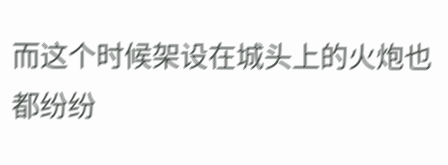而这个时候架设在城头上的火炮也都纷纷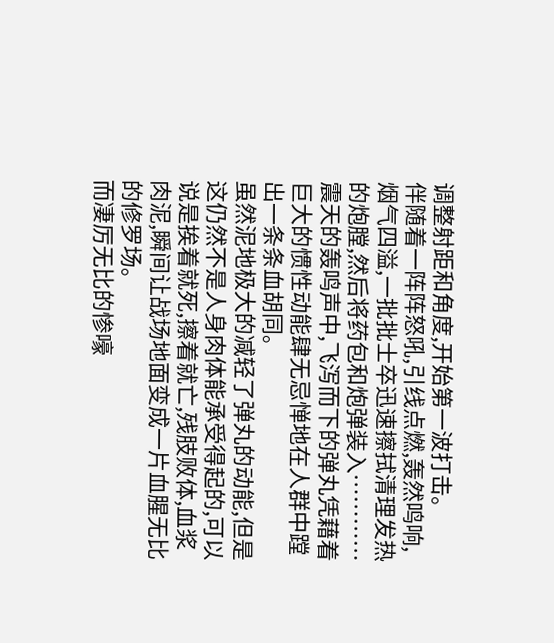调整射距和角度,开始第一波打击。
伴随着一阵阵怒吼,引线点燃,轰然鸣响,烟气四溢,一批批士卒迅速擦拭清理发热的炮膛,然后将药包和炮弹装入…………
震天的轰鸣声中,飞泻而下的弹丸凭藉着巨大的惯性动能肆无忌惮地在人群中蹚出一条条血胡同。
虽然泥地极大的减轻了弹丸的动能,但是这仍然不是人身肉体能承受得起的,可以说是挨着就死,擦着就亡,残肢败体,血浆肉泥,瞬间让战场地面变成一片血腥无比的修罗场。
而凄厉无比的惨嚎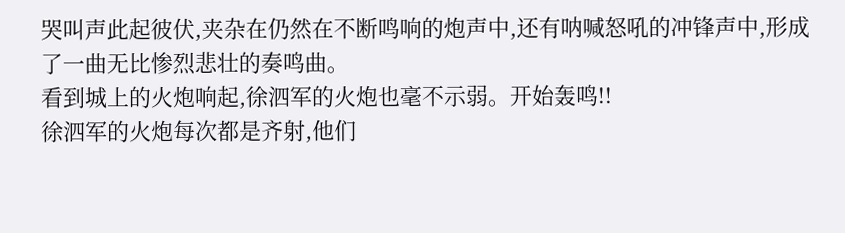哭叫声此起彼伏,夹杂在仍然在不断鸣响的炮声中,还有呐喊怒吼的冲锋声中,形成了一曲无比惨烈悲壮的奏鸣曲。
看到城上的火炮响起,徐泗军的火炮也毫不示弱。开始轰鸣!!
徐泗军的火炮每次都是齐射,他们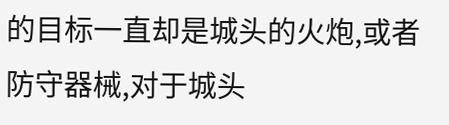的目标一直却是城头的火炮,或者防守器械,对于城头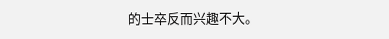的士卒反而兴趣不大。